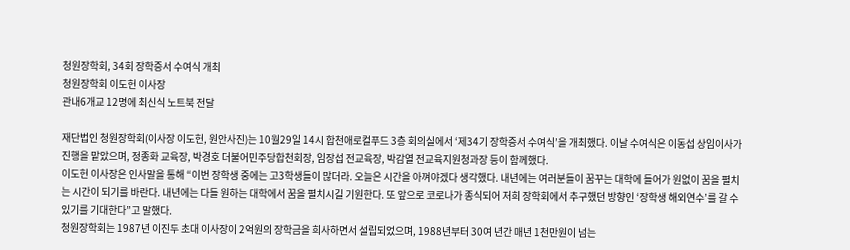청원장학회, 34회 장학증서 수여식 개최
청원장학회 이도헌 이사장
관내6개교 12명에 최신식 노트북 전달

재단법인 청원장학회(이사장 이도헌, 원안사진)는 10월29일 14시 합천애로컬푸드 3층 회의실에서 ‘제34기 장학증서 수여식’을 개최했다. 이날 수여식은 이동섭 상임이사가 진행을 맡았으며, 정종화 교육장, 박경호 더불어민주당합천회장, 임장섭 전교육장, 박감열 전교육지원청과장 등이 함께했다.
이도헌 이사장은 인사말을 통해 “이번 장학생 중에는 고3학생들이 많더라. 오늘은 시간을 아껴야겠다 생각했다. 내년에는 여러분들이 꿈꾸는 대학에 들어가 원없이 꿈을 펼치는 시간이 되기를 바란다. 내년에는 다들 원하는 대학에서 꿈을 펼치시길 기원한다. 또 앞으로 코로나가 종식되어 저희 장학회에서 추구했던 방향인 ‘장학생 해외연수’를 갈 수 있기를 기대한다”고 말했다.
청원장학회는 1987년 이진두 초대 이사장이 2억원의 장학금을 희사하면서 설립되었으며, 1988년부터 30여 년간 매년 1천만원이 넘는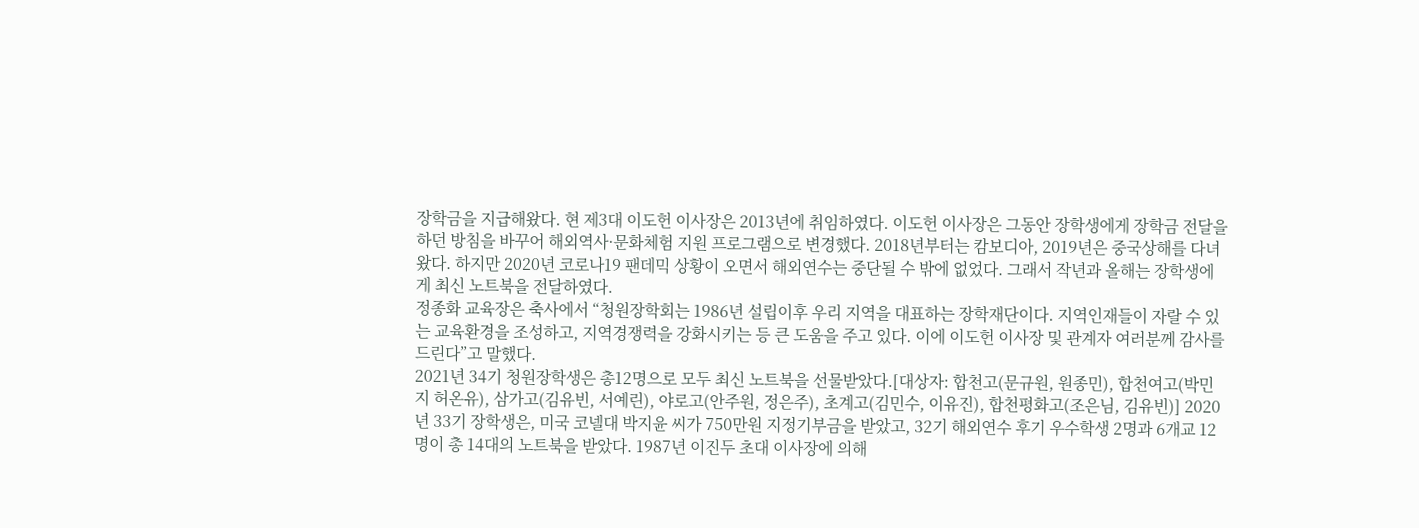장학금을 지급해왔다. 현 제3대 이도헌 이사장은 2013년에 취임하였다. 이도헌 이사장은 그동안 장학생에게 장학금 전달을 하던 방침을 바꾸어 해외역사·문화체험 지원 프로그램으로 변경했다. 2018년부터는 캄보디아, 2019년은 중국상해를 다녀왔다. 하지만 2020년 코로나19 팬데믹 상황이 오면서 해외연수는 중단될 수 밖에 없었다. 그래서 작년과 올해는 장학생에게 최신 노트북을 전달하였다.
정종화 교육장은 축사에서 “청원장학회는 1986년 설립이후 우리 지역을 대표하는 장학재단이다. 지역인재들이 자랄 수 있는 교육환경을 조성하고, 지역경쟁력을 강화시키는 등 큰 도움을 주고 있다. 이에 이도헌 이사장 및 관계자 여러분께 감사를 드린다”고 말했다.
2021년 34기 청원장학생은 총12명으로 모두 최신 노트북을 선물받았다.[대상자: 합천고(문규원, 원종민), 합천여고(박민지 허온유), 삼가고(김유빈, 서예린), 야로고(안주원, 정은주), 초계고(김민수, 이유진), 합천평화고(조은님, 김유빈)] 2020년 33기 장학생은, 미국 코넬대 박지윤 씨가 750만원 지정기부금을 받았고, 32기 해외연수 후기 우수학생 2명과 6개교 12명이 총 14대의 노트북을 받았다. 1987년 이진두 초대 이사장에 의해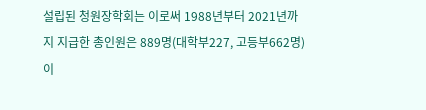설립된 청원장학회는 이로써 1988년부터 2021년까지 지급한 총인원은 889명(대학부227, 고등부662명)이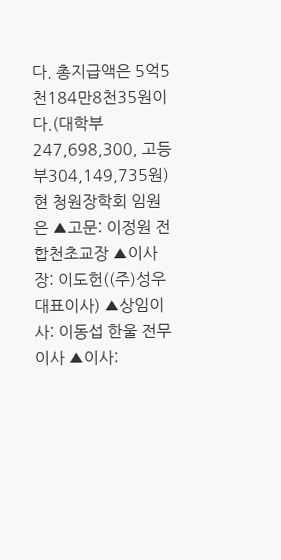다. 총지급액은 5억5천184만8천35원이다.(대학부247,698,300, 고등부304,149,735원)
현 청원장학회 임원은 ▲고문: 이정원 전합천초교장 ▲이사장: 이도헌((주)성우 대표이사) ▲상임이사: 이동섭 한울 전무이사 ▲이사: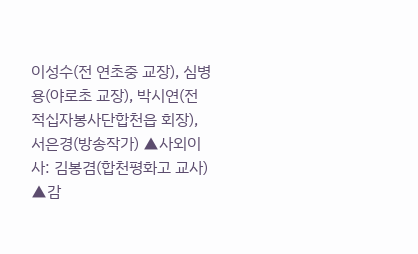이성수(전 연초중 교장), 심병용(야로초 교장), 박시연(전 적십자봉사단합천읍 회장), 서은경(방송작가) ▲사외이사: 김봉겸(합천평화고 교사) ▲감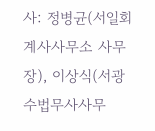사: 정병균(서일회계사사무소 사무장), 이상식(서광수법무사사무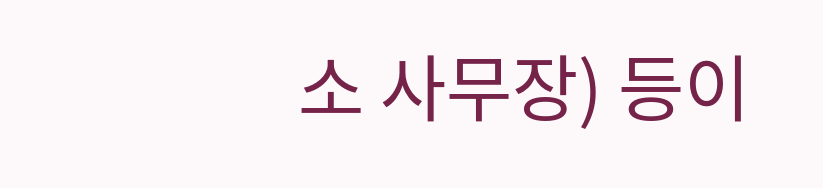소 사무장) 등이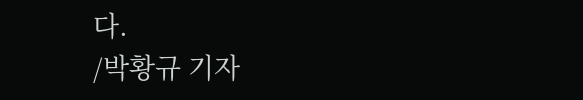다.
/박황규 기자